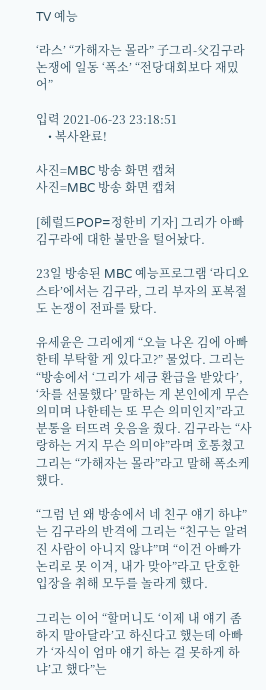TV 예능

‘라스’ “가해자는 몰라” 子그리-父김구라 논쟁에 일동 ‘폭소’ “전당대회보다 재밌어”

입력 2021-06-23 23:18:51
    • 복사완료!

사진=MBC 방송 화면 캡쳐
사진=MBC 방송 화면 캡쳐

[헤럴드POP=정한비 기자] 그리가 아빠 김구라에 대한 불만을 털어놨다.

23일 방송된 MBC 예능프로그램 ‘라디오스타’에서는 김구라, 그리 부자의 포복절도 논쟁이 전파를 탔다.

유세윤은 그리에게 “오늘 나온 김에 아빠한테 부탁할 게 있다고?” 물었다. 그리는 “방송에서 ‘그리가 세금 환급을 받았다’, ‘차를 선물했다’ 말하는 게 본인에게 무슨 의미며 나한테는 또 무슨 의미인지”라고 분통을 터뜨려 웃음을 줬다. 김구라는 “사랑하는 거지 무슨 의미야”라며 호통쳤고 그리는 “가해자는 몰라”라고 말해 폭소케 했다.

“그럼 넌 왜 방송에서 네 친구 얘기 하냐”는 김구라의 반격에 그리는 “친구는 알려진 사람이 아니지 않냐”며 “이건 아빠가 논리로 못 이겨, 내가 맞아”라고 단호한 입장을 취해 모두를 놀라게 했다.

그리는 이어 “할머니도 ‘이제 내 얘기 좀 하지 말아달라’고 하신다고 했는데 아빠가 ‘자식이 엄마 얘기 하는 걸 못하게 하냐’고 했다”는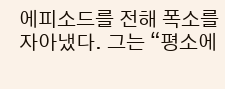에피소드를 전해 폭소를 자아냈다. 그는 “평소에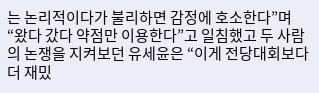는 논리적이다가 불리하면 감정에 호소한다”며 “왔다 갔다 약점만 이용한다”고 일침했고 두 사람의 논쟁을 지켜보던 유세윤은 “이게 전당대회보다 더 재밌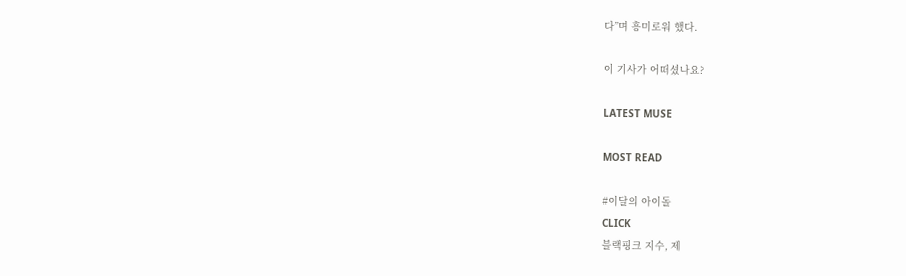다”며 흥미로워 했다.

이 기사가 어떠셨나요?

LATEST MUSE

MOST READ

#이달의 아이돌
CLICK
블랙핑크 지수, 제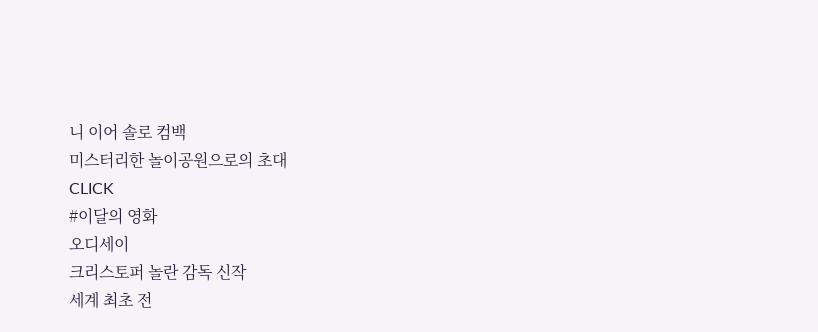니 이어 솔로 컴백
미스터리한 놀이공원으로의 초대
CLICK
#이달의 영화
오디세이
크리스토퍼 놀란 감독 신작
세계 최초 전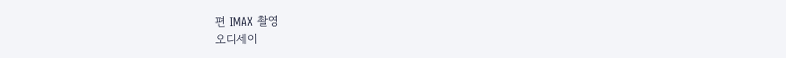편 IMAX 촬영
오디세이